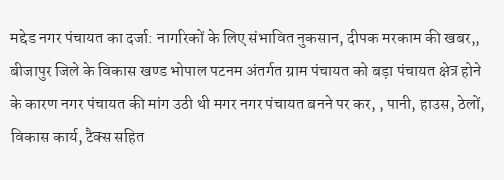मद्देड नगर पंचायत का दर्जा: नागरिकों के लिए संभावित नुकसान, दीपक मरकाम की खबर,,
बीजापुर जिले के विकास खण्ड भोपाल पटनम अंतर्गत ग्राम पंचायत को बड़ा पंचायत क्षेत्र होने के कारण नगर पंचायत की मांग उठी थी मगर नगर पंचायत बनने पर कर, , पानी, हाउस, ठेलों, विकास कार्य, टैक्स सहित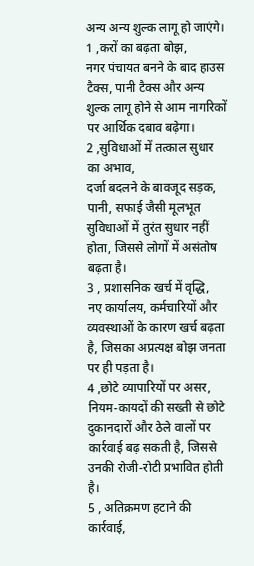अन्य अन्य शुल्क लागू हो जाएंगे।
1 ,करों का बढ़ता बोझ,
नगर पंचायत बनने के बाद हाउस टैक्स, पानी टैक्स और अन्य शुल्क लागू होने से आम नागरिकों पर आर्थिक दबाव बढ़ेगा।
2 ,सुविधाओं में तत्काल सुधार का अभाव,
दर्जा बदलने के बावजूद सड़क, पानी, सफाई जैसी मूलभूत सुविधाओं में तुरंत सुधार नहीं होता, जिससे लोगों में असंतोष बढ़ता है।
3 , प्रशासनिक खर्च में वृद्धि,
नए कार्यालय, कर्मचारियों और व्यवस्थाओं के कारण खर्च बढ़ता है, जिसका अप्रत्यक्ष बोझ जनता पर ही पड़ता है।
4 ,छोटे व्यापारियों पर असर,
नियम-कायदों की सख्ती से छोटे दुकानदारों और ठेले वालों पर कार्रवाई बढ़ सकती है, जिससे उनकी रोजी-रोटी प्रभावित होती है।
5 , अतिक्रमण हटाने की कार्रवाई,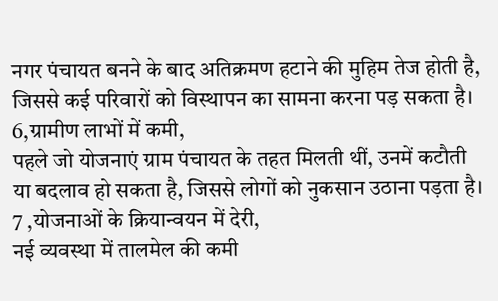नगर पंचायत बनने के बाद अतिक्रमण हटाने की मुहिम तेज होती है, जिससे कई परिवारों को विस्थापन का सामना करना पड़ सकता है।
6,ग्रामीण लाभों में कमी,
पहले जो योजनाएं ग्राम पंचायत के तहत मिलती थीं, उनमें कटौती या बदलाव हो सकता है, जिससे लोगों को नुकसान उठाना पड़ता है।
7 ,योजनाओं के क्रियान्वयन में देरी,
नई व्यवस्था में तालमेल की कमी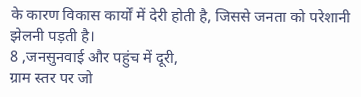के कारण विकास कार्यों में देरी होती है, जिससे जनता को परेशानी झेलनी पड़ती है।
8 ,जनसुनवाई और पहुंच में दूरी,
ग्राम स्तर पर जो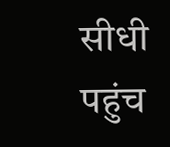सीधी पहुंच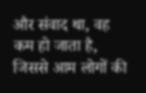और संवाद था, वह कम हो जाता है, जिससे आम लोगों की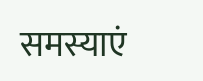समस्याएं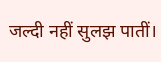जल्दी नहीं सुलझ पातीं।